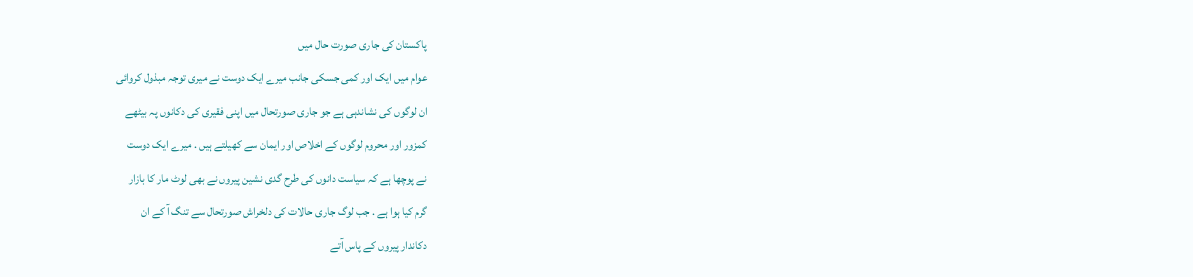پاکستان کی جاری صورت حال میں
عوام میں ایک اور کمی جسکی جانب میرے ایک دوست نے میری توجہ مبذول کروائی
ان لوگوں کی نشاندہی ہے جو جاری صورتحال میں اپنی فقیری کی دکانوں پہ بیٹھے
کمزور اور محروم لوگوں کے اخلاص اور ایمان سے کھیلتے ہیں . میرے ایک دوست
نے پوچھا ہے کہ سیاست دانوں کی طرح گدی نشین پیروں نے بھی لوٹ مار کا بازار
گرم کیا ہوا ہے . جب لوگ جاری حالات کی دلخراش صورتحال سے تنگ آ کے ان
دکاندار پیروں کے پاس آتے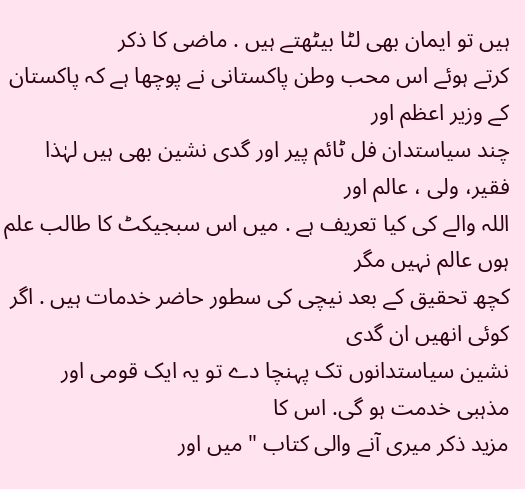ہیں تو ایمان بھی لٹا بیٹھتے ہیں . ماضی کا ذکر
کرتے ہوئے اس محب وطن پاکستانی نے پوچھا ہے کہ پاکستان کے وزیر اعظم اور
چند سیاستدان فل ٹائم پیر اور گدی نشین بھی ہیں لہٰذا فقیر، ولی ، عالم اور
اللہ والے کی کیا تعریف ہے . میں اس سبجیکٹ کا طالب علم ہوں عالم نہیں مگر
کچھ تحقیق کے بعد نیچی کی سطور حاضر خدمات ہیں . اگر کوئی انھیں ان گدی
نشین سیاستدانوں تک پہنچا دے تو یہ ایک قومی اور مذہبی خدمت ہو گی. اس کا
مزید ذکر میری آنے والی کتاب " میں اور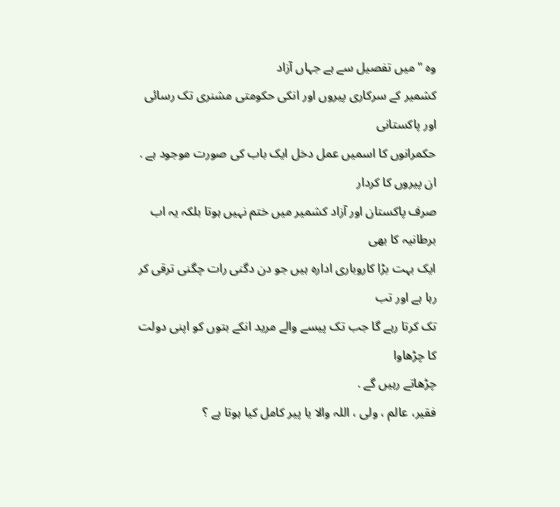وہ "میں تفصیل سے ہے جہاں آزاد
کشمیر کے سرکاری پیروں اور انکی حکومتی مشنری تک رسائی اور پاکستانی
حکمرانوں کا اسمیں عمل دخل ایک باب کی صورت موجود ہے . ان پیروں کا کردار
صرف پاکستان اور آزاد کشمیر میں ختم نہیں ہوتا بلکہ یہ اب برطانیہ کا بھی
ایک بہت بڑا کاروباری ادارہ ہیں جو دن دگنی رات چگنی ترقی کر رہا ہے اور تب
تک کرتا رہے گا جب تک پیسے والے مرید انکے بتوں کو اپنی دولت کا چڑھاوا
چڑھاتے رہیں گے .
فقیر، عالم ، ولی ، اللہ والا یا پیر کامل کیا ہوتا ہے ؟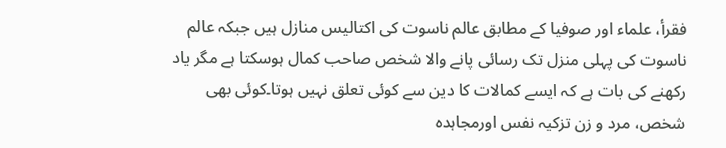فقرأ، علماء اور صوفیا کے مطابق عالم ناسوت کی اکتالیس منازل ہیں جبکہ عالم
ناسوت کی پہلی منزل تک رسائی پانے والا شخص صاحب کمال ہوسکتا ہے مگر یاد
رکھنے کی بات ہے کہ ایسے کمالات کا دین سے کوئی تعلق نہیں ہوتا۔کوئی بھی
شخص، مرد و زن تزکیہ نفس اورمجاہدہ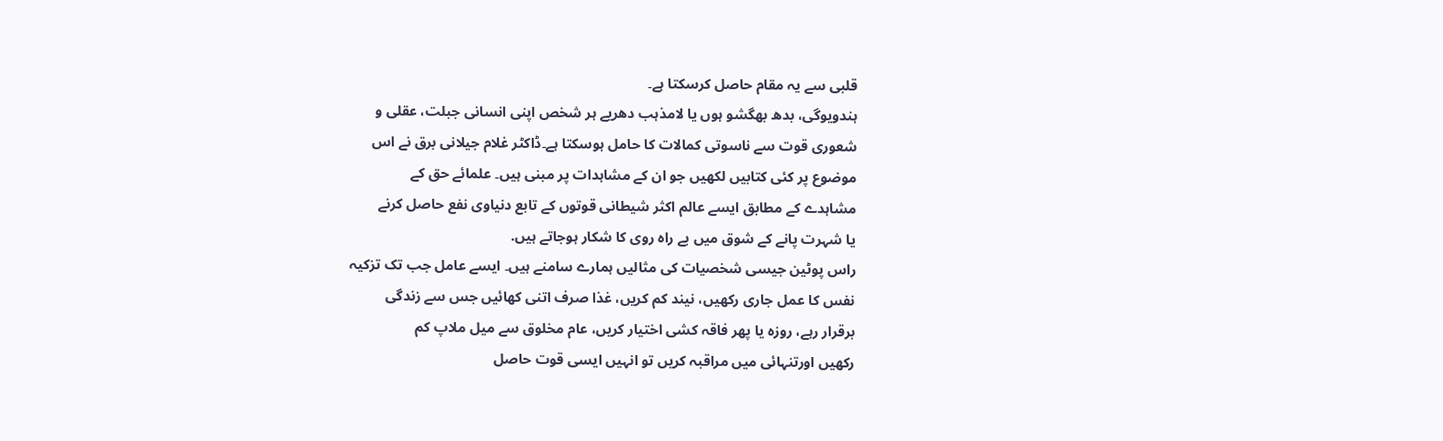قلبی سے یہ مقام حاصل کرسکتا ہے۔
ہندویوگی، بدھ بھگشو ہوں یا لامذہب دھریے ہر شخص اپنی انسانی جبلت، عقلی و
شعوری قوت سے ناسوتی کمالات کا حامل ہوسکتا ہے۔ڈاکٹر غلام جیلانی برق نے اس
موضوع پر کئی کتابیں لکھیں جو ان کے مشاہدات پر مبنی ہیں۔ علمائے حق کے
مشاہدے کے مطابق ایسے عالم اکثر شیطانی قوتوں کے تابع دنیاوی نفع حاصل کرنے
یا شہرت پانے کے شوق میں بے راہ روی کا شکار ہوجاتے ہیں.
راس پوٹین جیسی شخصیات کی مثالیں ہمارے سامنے ہیں۔ ایسے عامل جب تک تزکیہ
نفس کا عمل جاری رکھیں، نیند کم کریں، غذا صرف اتنی کھائیں جس سے زندگی
برقرار رہے، روزہ یا پھر فاقہ کشی اختیار کریں، عام مخلوق سے میل ملاپ کم
رکھیں اورتنہائی میں مراقبہ کریں تو انہیں ایسی قوت حاصل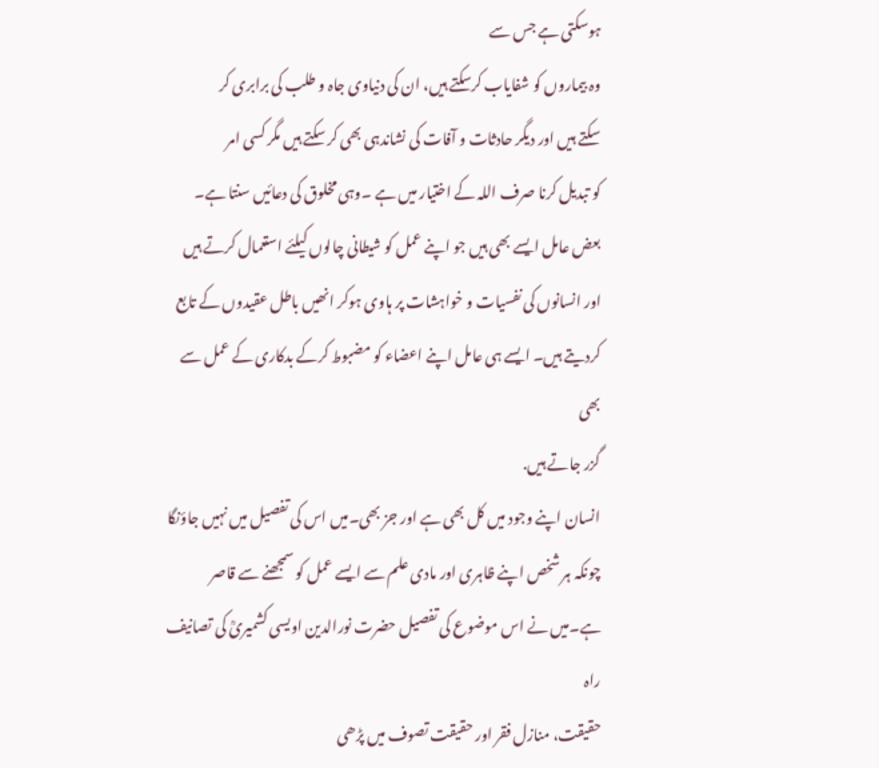ہوسکتی ہے جس سے
وہ بیماروں کو شفایاب کرسکتے ہیں، ان کی دنیاوی جاہ و طلب کی برابری کر
سکتے ہیں اور دیگر حادثات و آفات کی نشاندہی بھی کر سکتے ہیں مگر کسی امر
کو تبدیل کرنا صرف اللہ کے اختیار میں ہے ۔وہی مخلوق کی دعائیں سنتا ہے۔
بعض عامل ایسے بھی ہیں جو اپنے عمل کو شیطانی چالوں کیلئے استعمال کرتے ہیں
اور انسانوں کی نفسیات و خواہشات پر ہاوی ہوکر انھیں باطل عقیدوں کے تابع
کردیتے ہیں۔ ایسے ہی عامل اپنے اعضاء کو مضبوط کرکے بدکاری کے عمل سے بھی
گزر جاتے ہیں.
انسان اپنے وجود میں کل بھی ہے اور جز بھی۔میں اس کی تفصیل میں نہیں جاؤنگا
چونکہ ہر شخص اپنے ظاہری اور مادی علم سے ایسے عمل کو سمجھنے سے قاصر
ہے۔میں نے اس موضوع کی تفصیل حضرت نورالدین اویسی کشمیریؒ کی تصانیف راہ
حقیقت، منازل فقر اور حقیقت تصوف میں پڑھی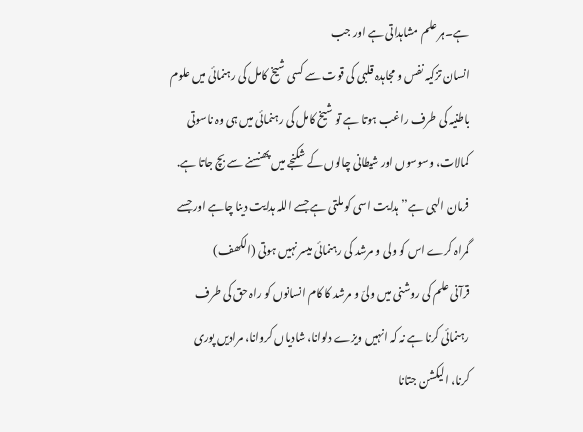ہے۔ہر علم مشاہداتی ہے اور جب
انسان تزکیہ نفس و مجاہدہ قلبی کی قوت سے کسی شیخ کامل کی رہنمائی میں علوم
باطنیہ کی طرف راغب ہوتا ہے تو شیخ کامل کی رہنمائی میں ہی وہ ناسوتی
کمالات، وسوسوں اور شیطانی چالوں کے شکنجے میں پھنسنے سے بچ جاتا ہے.
فرمان الہی ہے’’ہدایت اسی کو ملتی ہے جسے اللہ ہدایت دینا چاہے اور جسے
گمراہ کرے اس کو ولی و مرشد کی رہنمائی میسر نہیں ہوتی (الکھف)
قرآنی علم کی روشنی میں ولیّ و مرشد کا کام انسانوں کو راہ حق کی طرف
رہنمائی کرنا ہے نہ کہ انہیں ویزے دلوانا، شادیاں کروانا، مرادیں پوری
کرنا، الیکشن جتانا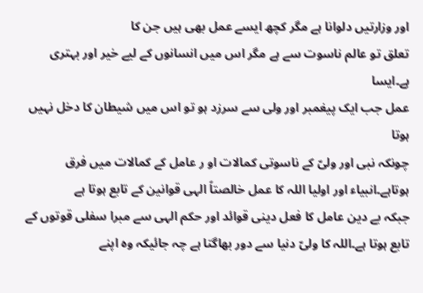اور وزارتیں دلوانا ہے مگر کچھ ایسے عمل بھی ہیں جن کا
تعلق تو عالم ناسوت سے ہے مگر اس میں انسانوں کے لیے خیر اور بہتری ہے۔ایسا
عمل جب ایک پیغمبر اور ولی سے سرزد ہو تو اس میں شیطان کا دخل نہیں ہوتا
چونکہ نبی اور ولیّ کے ناسوتی کمالات او ر عامل کے کمالات میں فرق
ہوتاہے۔انبیاء اور اولیا اللہ کا عمل خالصتاً الہی قوانین کے تابع ہوتا ہے
جبکہ بے دین عامل کا فعل دینی قوائد اور حکم الہی سے مبرا سفلی قوتوں کے
تابع ہوتا ہے۔اللہ کا ولیّ دنیا سے دور بھاگتا ہے چہ جائیکہ وہ اپنے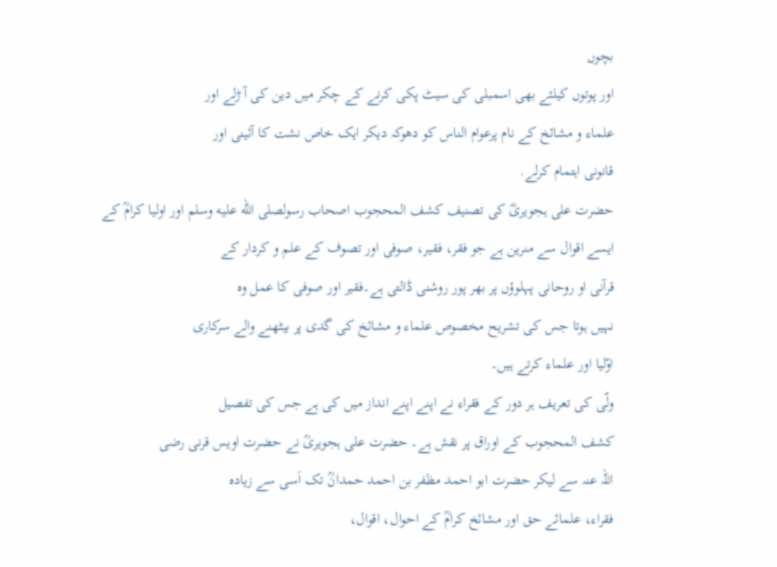بچوں
اور پوتوں کیلئے بھی اسمبلی کی سیٹ پکی کرنے کے چکر میں دین کی آ ڑلے اور
علماء و مشائخ کے نام پرعوام الناس کو دھوکہ دیکر ایک خاص نشت کا آئینی اور
قانونی اہتمام کرلے.
حضرت علی ہجویریؓ کی تصنیف کشف المحجوب اصحاب رسولصلى الله عليه وسلم اور اولیا کرامؒ کے
ایسے اقوال سے منرین ہے جو فقر، فقیر، صوفی اور تصوف کے علم و کردار کے
قرآنی او روحانی پہلوؤں پر بھر پور روشنی ڈالتی ہے۔فقیر اور صوفی کا عمل وہ
نہیں ہوتا جس کی تشریح مخصوص علماء و مشائخ کی گدی پر بیٹھنے والے سرکاری
اوّلیا اور علماء کرتے ہیں۔
ولّی کی تعریف ہر دور کے فقراء نے اپنے اپنے انداز میں کی ہے جس کی تفصیل
کشف المحجوب کے اوراق پر نقش ہے۔ حضرت علی ہجویریؒ نے حضرت اویس قرنی رضی
اللہ عنہ سے لیکر حضرت ابو احمد مظفر بن احمد حمدانؒ تک اَسی سے زیادہ
فقراء، علمائے حق اور مشائخ کرامؒ کے احوال، اقوال،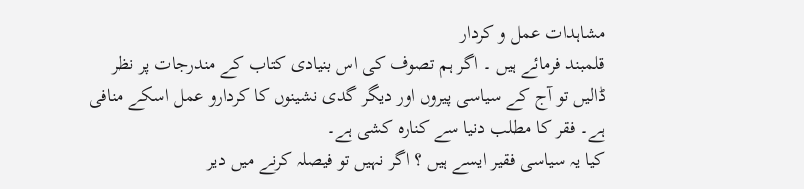مشاہدات عمل و کردار
قلمبند فرمائے ہیں ۔ اگر ہم تصوف کی اس بنیادی کتاب کے مندرجات پر نظر
ڈالیں تو آج کے سیاسی پیروں اور دیگر گدی نشینوں کا کردارو عمل اسکے منافی
ہے۔ فقر کا مطلب دنیا سے کنارہ کشی ہے۔
کیا یہ سیاسی فقیر ایسے ہیں ؟ اگر نہیں تو فیصلہ کرنے میں دیر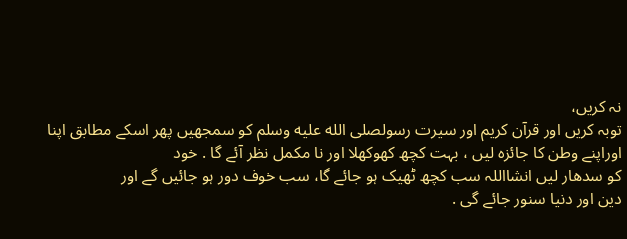نہ کریں،
توبہ کریں اور قرآن کریم اور سیرت رسولصلى الله عليه وسلم کو سمجھیں پھر اسکے مطابق اپنا
اوراپنے وطن کا جائزہ لیں ، بہت کچھ کھوکھلا اور نا مکمل نظر آئے گا . خود
کو سدھار لیں انشااللہ سب کچھ ٹھیک ہو جائے گا، سب خوف دور ہو جائیں گے اور
دین اور دنیا سنور جائے گی .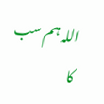اللہ ہم سب کا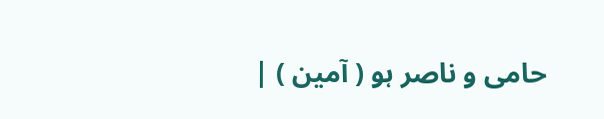حامی و ناصر ہو ( آمین ) |